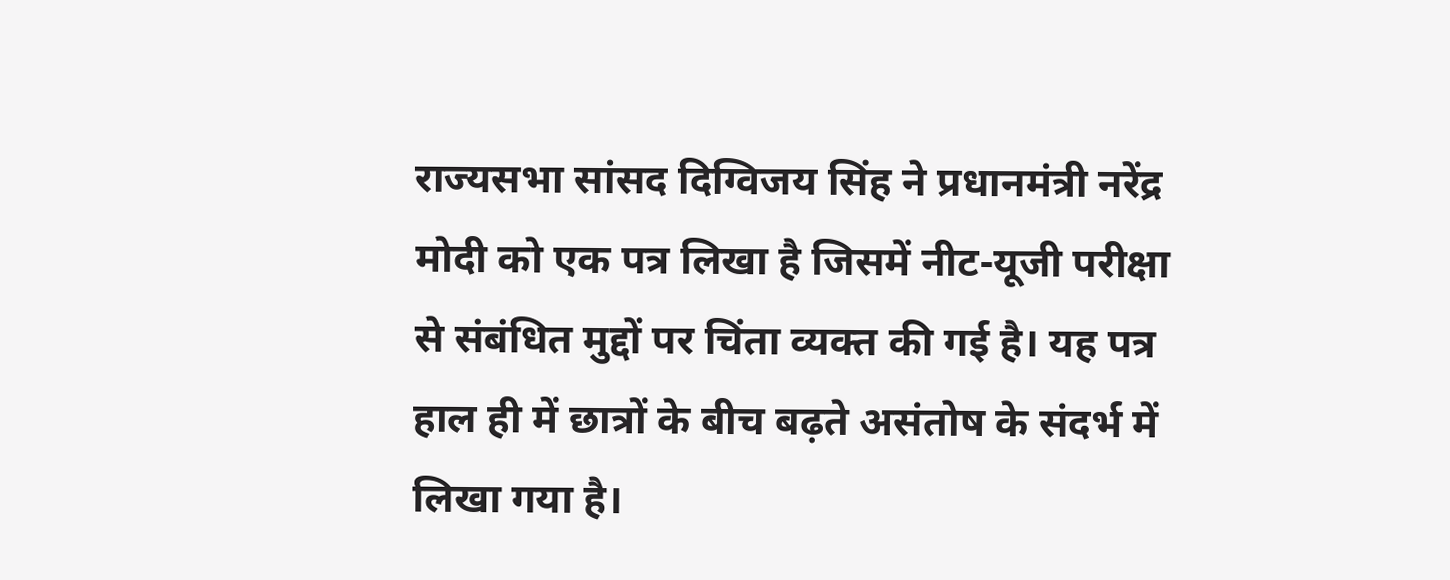राज्यसभा सांसद दिग्विजय सिंह ने प्रधानमंत्री नरेंद्र मोदी को एक पत्र लिखा है जिसमें नीट-यूजी परीक्षा से संबंधित मुद्दों पर चिंता व्यक्त की गई है। यह पत्र हाल ही में छात्रों के बीच बढ़ते असंतोष के संदर्भ में लिखा गया है।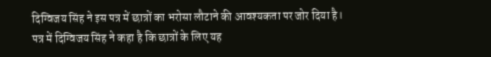दिग्विजय सिंह ने इस पत्र में छात्रों का भरोसा लौटाने की आवश्यकता पर जोर दिया है।
पत्र में दिग्विजय सिंह ने कहा है कि छात्रों के लिए यह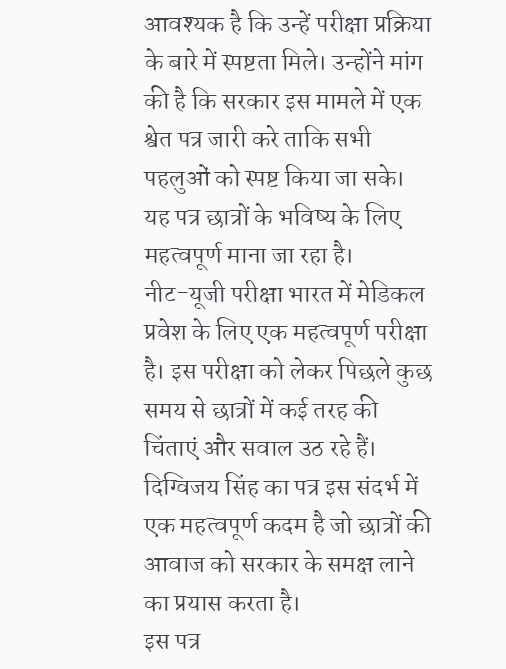आवश्यक है कि उन्हें परीक्षा प्रक्रिया के बारे में स्पष्टता मिले। उन्होंने मांग की है कि सरकार इस मामले में एक श्वेत पत्र जारी करे ताकि सभी पहलुओं को स्पष्ट किया जा सके। यह पत्र छात्रों के भविष्य के लिए महत्वपूर्ण माना जा रहा है।
नीट-यूजी परीक्षा भारत में मेडिकल प्रवेश के लिए एक महत्वपूर्ण परीक्षा है। इस परीक्षा को लेकर पिछले कुछ समय से छात्रों में कई तरह की चिंताएं और सवाल उठ रहे हैं। दिग्विजय सिंह का पत्र इस संदर्भ में एक महत्वपूर्ण कदम है जो छात्रों की आवाज को सरकार के समक्ष लाने का प्रयास करता है।
इस पत्र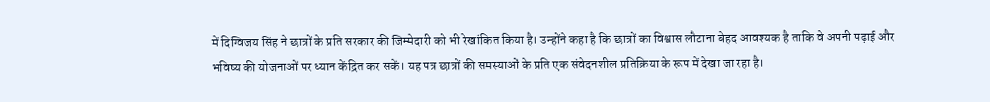में दिग्विजय सिंह ने छात्रों के प्रति सरकार की जिम्मेदारी को भी रेखांकित किया है। उन्होंने कहा है कि छात्रों का विश्वास लौटाना बेहद आवश्यक है ताकि वे अपनी पढ़ाई और भविष्य की योजनाओं पर ध्यान केंद्रित कर सकें। यह पत्र छात्रों की समस्याओं के प्रति एक संवेदनशील प्रतिक्रिया के रूप में देखा जा रहा है।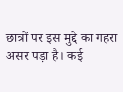छात्रों पर इस मुद्दे का गहरा असर पड़ा है। कई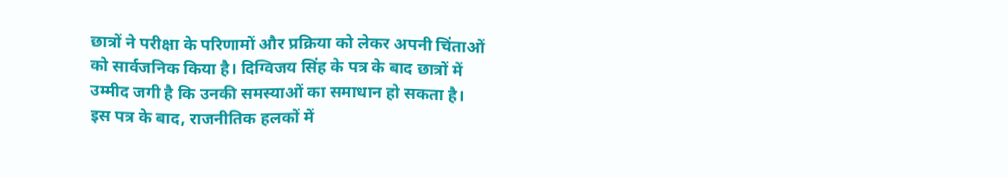छात्रों ने परीक्षा के परिणामों और प्रक्रिया को लेकर अपनी चिंताओं को सार्वजनिक किया है। दिग्विजय सिंह के पत्र के बाद छात्रों में उम्मीद जगी है कि उनकी समस्याओं का समाधान हो सकता है।
इस पत्र के बाद, राजनीतिक हलकों में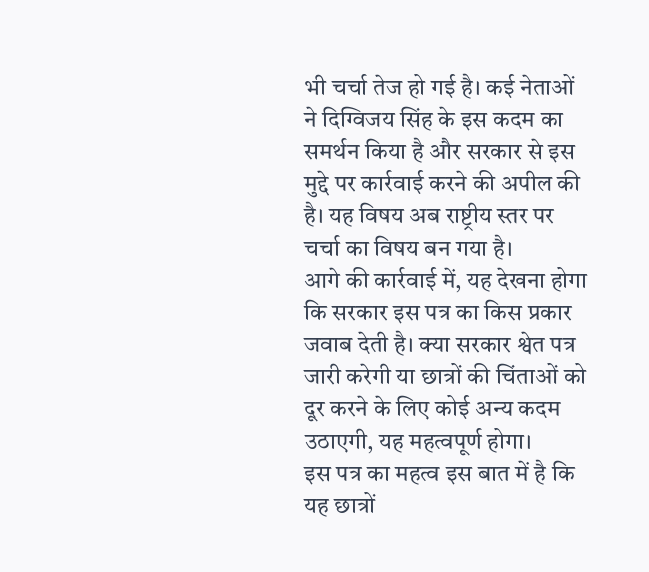भी चर्चा तेज हो गई है। कई नेताओं ने दिग्विजय सिंह के इस कदम का समर्थन किया है और सरकार से इस मुद्दे पर कार्रवाई करने की अपील की है। यह विषय अब राष्ट्रीय स्तर पर चर्चा का विषय बन गया है।
आगे की कार्रवाई में, यह देखना होगा कि सरकार इस पत्र का किस प्रकार जवाब देती है। क्या सरकार श्वेत पत्र जारी करेगी या छात्रों की चिंताओं को दूर करने के लिए कोई अन्य कदम उठाएगी, यह महत्वपूर्ण होगा।
इस पत्र का महत्व इस बात में है कि यह छात्रों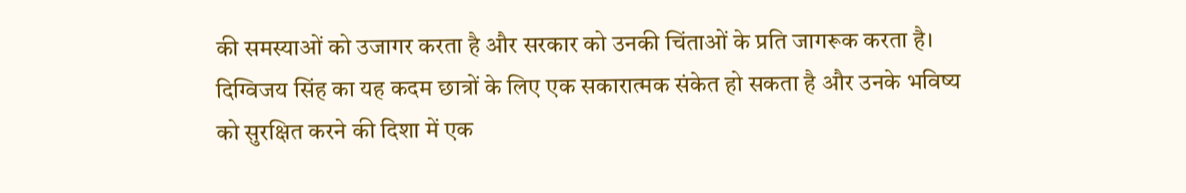की समस्याओं को उजागर करता है और सरकार को उनकी चिंताओं के प्रति जागरूक करता है। दिग्विजय सिंह का यह कदम छात्रों के लिए एक सकारात्मक संकेत हो सकता है और उनके भविष्य को सुरक्षित करने की दिशा में एक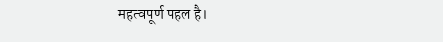महत्वपूर्ण पहल है।